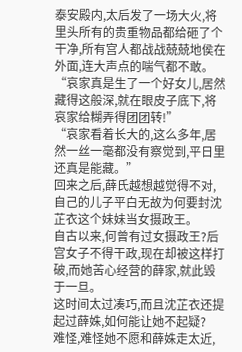泰安殿内,太后发了一场大火,将里头所有的贵重物品都给砸了个干净,所有宫人都战战兢兢地侯在外面,连大声点的喘气都不敢。
“哀家真是生了一个好女儿,居然藏得这般深,就在眼皮子底下,将哀家给糊弄得团团转!”
“哀家看着长大的,这么多年,居然一丝一毫都没有察觉到,平日里还真是能藏。”
回来之后,薛氏越想越觉得不对,自己的儿子平白无故为何要封沈芷衣这个妹妹当女摄政王。
自古以来,何曾有过女摄政王?后宫女子不得干政,现在却被这样打破,而她苦心经营的薛家,就此毁于一旦。
这时间太过凑巧,而且沈芷衣还提起过薛姝,如何能让她不起疑?
难怪,难怪她不愿和薛姝走太近,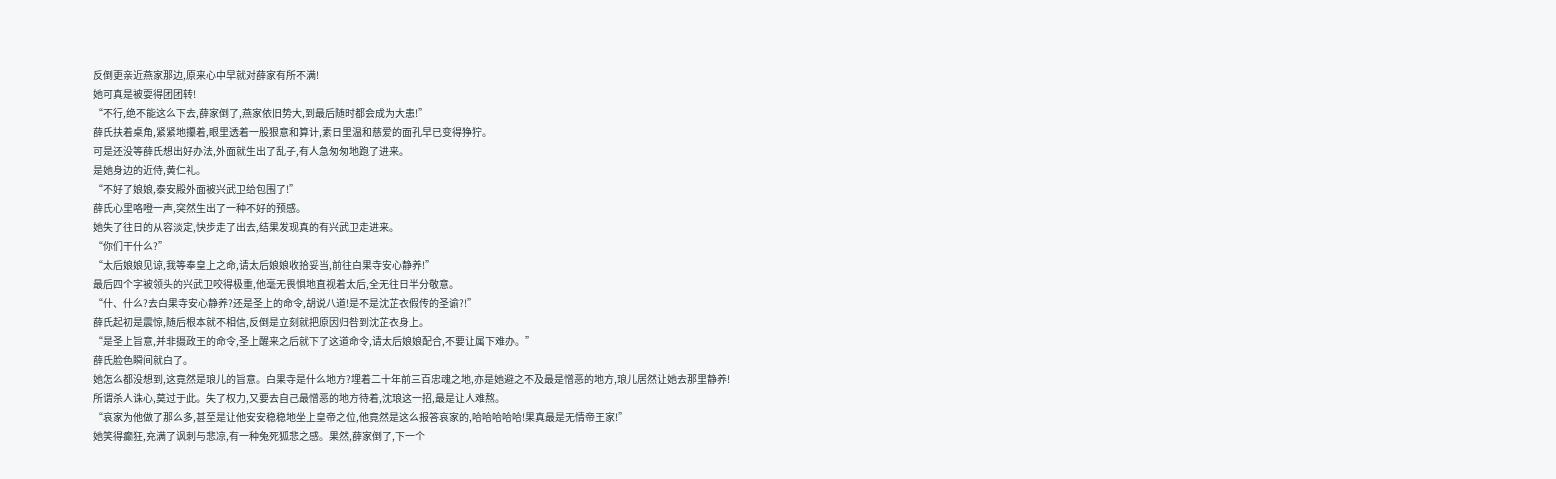反倒更亲近燕家那边,原来心中早就对薛家有所不满!
她可真是被耍得团团转!
“不行,绝不能这么下去,薛家倒了,燕家依旧势大,到最后随时都会成为大患!”
薛氏扶着桌角,紧紧地攥着,眼里透着一股狠意和算计,素日里温和慈爱的面孔早已变得狰狞。
可是还没等薛氏想出好办法,外面就生出了乱子,有人急匆匆地跑了进来。
是她身边的近侍,黄仁礼。
“不好了娘娘,泰安殿外面被兴武卫给包围了!”
薛氏心里咯噔一声,突然生出了一种不好的预感。
她失了往日的从容淡定,快步走了出去,结果发现真的有兴武卫走进来。
“你们干什么?”
“太后娘娘见谅,我等奉皇上之命,请太后娘娘收拾妥当,前往白果寺安心静养!”
最后四个字被领头的兴武卫咬得极重,他毫无畏惧地直视着太后,全无往日半分敬意。
“什、什么?去白果寺安心静养?还是圣上的命令,胡说八道!是不是沈芷衣假传的圣谕?!”
薛氏起初是震惊,随后根本就不相信,反倒是立刻就把原因归咎到沈芷衣身上。
“是圣上旨意,并非摄政王的命令,圣上醒来之后就下了这道命令,请太后娘娘配合,不要让属下难办。”
薛氏脸色瞬间就白了。
她怎么都没想到,这竟然是琅儿的旨意。白果寺是什么地方?埋着二十年前三百忠魂之地,亦是她避之不及最是憎恶的地方,琅儿居然让她去那里静养!
所谓杀人诛心,莫过于此。失了权力,又要去自己最憎恶的地方待着,沈琅这一招,最是让人难熬。
“哀家为他做了那么多,甚至是让他安安稳稳地坐上皇帝之位,他竟然是这么报答哀家的,哈哈哈哈哈!果真最是无情帝王家!”
她笑得癫狂,充满了讽刺与悲凉,有一种兔死狐悲之感。果然,薛家倒了,下一个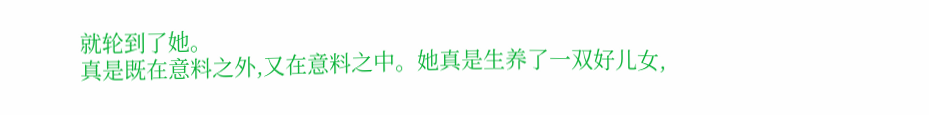就轮到了她。
真是既在意料之外,又在意料之中。她真是生养了一双好儿女,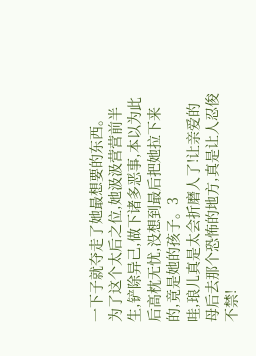一下子就夺走了她最想要的东西。
为了这个太后之位,她汲汲营营前半生,铲除异己,做下诸多恶事,本以为此后高枕无忧,没想到最后把她拉下来的,竟是她的孩子。3
哇,琅儿真是太会折磨人了!让亲爱的母后去那个恐怖的地方,真是让人忍俊不禁!